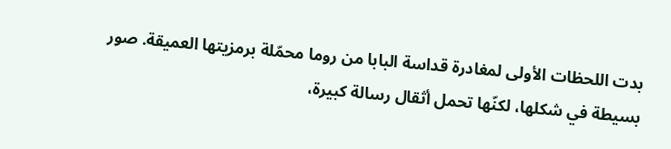بدت اللحظات الأولى لمغادرة قداسة البابا من روما محمّلة برمزيتها العميقة. صور بسيطة في شكلها، لكنّها تحمل أثقال رسالة كبيرة،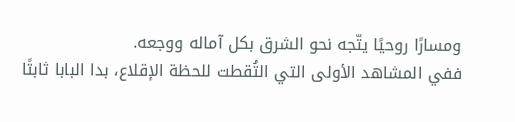ومسارًا روحيًا يتّجه نحو الشرق بكل آماله ووجعه.
ففي المشاهد الأولى التي التُقطت للحظة الإقلاع، بدا البابا ثابتًا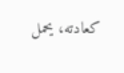كعادته، يحمل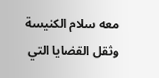معه سلام الكنيسة وثقل القضايا التي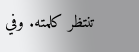تنتظر كلمته. وفي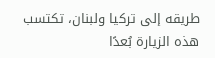طريقه إلى تركيا ولبنان، تكتسب هذه الزيارة بُعدًا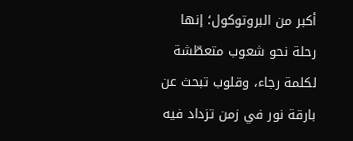أكبر من البروتوكول؛ إنها رحلة نحو شعوب متعطّشة لكلمة رجاء، وقلوب تبحث عن بارقة نور في زمن تزداد فيه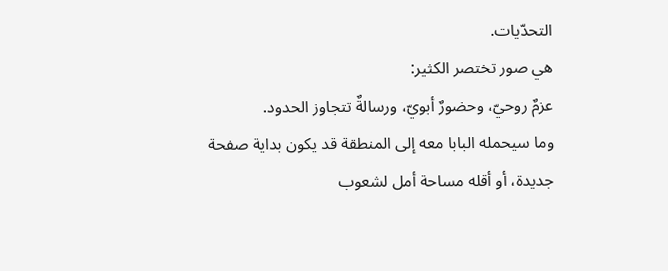التحدّيات.
هي صور تختصر الكثير:
عزمٌ روحيّ، وحضورٌ أبويّ، ورسالةٌ تتجاوز الحدود.
وما سيحمله البابا معه إلى المنطقة قد يكون بداية صفحة جديدة، أو أقله مساحة أمل لشعوب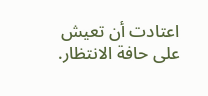اعتادت أن تعيش على حافة الانتظار.